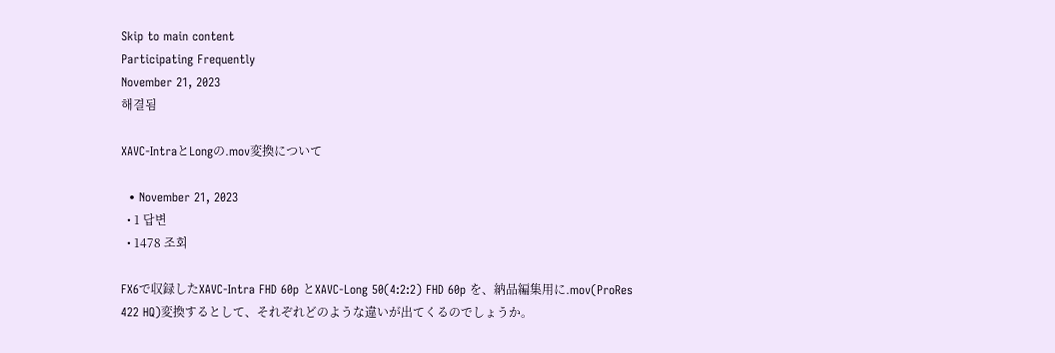Skip to main content
Participating Frequently
November 21, 2023
해결됨

XAVC-IntraとLongの.mov変換について

  • November 21, 2023
  • 1 답변
  • 1478 조회

FX6で収録したXAVC-Intra FHD 60p とXAVC-Long 50(4:2:2) FHD 60p を、納品編集用に.mov(ProRes 422 HQ)変換するとして、それぞれどのような違いが出てくるのでしょうか。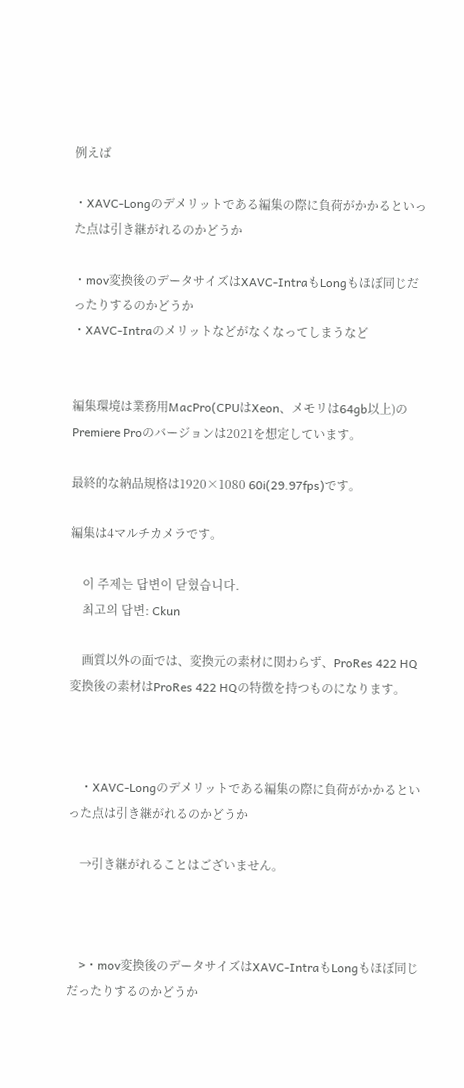例えば

・XAVC-Longのデメリットである編集の際に負荷がかかるといった点は引き継がれるのかどうか

・mov変換後のデータサイズはXAVC-IntraもLongもほぼ同じだったりするのかどうか
・XAVC-Intraのメリットなどがなくなってしまうなど


編集環境は業務用MacPro(CPUはXeon、メモリは64gb以上)のPremiere Proのバージョンは2021を想定しています。

最終的な納品規格は1920×1080 60i(29.97fps)です。

編集は4マルチカメラです。

    이 주제는 답변이 닫혔습니다.
    최고의 답변: Ckun

    画質以外の面では、変換元の素材に関わらず、ProRes 422 HQ変換後の素材はProRes 422 HQの特徴を持つものになります。



    ・XAVC-Longのデメリットである編集の際に負荷がかかるといった点は引き継がれるのかどうか

    →引き継がれることはございません。



    >・mov変換後のデータサイズはXAVC-IntraもLongもほぼ同じだったりするのかどうか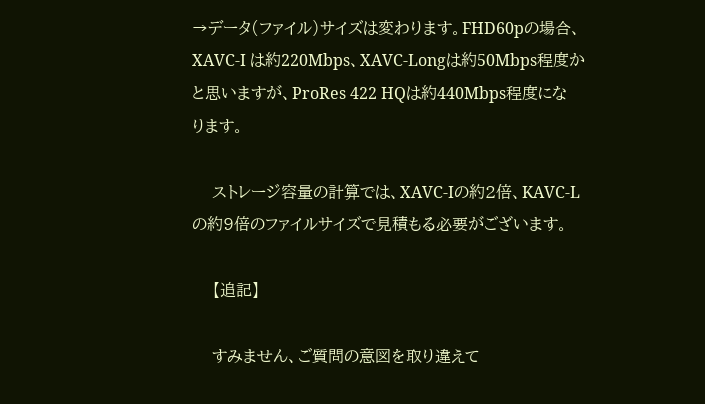→データ(ファイル)サイズは変わります。FHD60pの場合、XAVC-I は約220Mbps、XAVC-Longは約50Mbps程度かと思いますが、ProRes 422 HQは約440Mbps程度になります。

    ストレージ容量の計算では、XAVC-Iの約2倍、KAVC-Lの約9倍のファイルサイズで見積もる必要がございます。

    【追記】

    すみません、ご質問の意図を取り違えて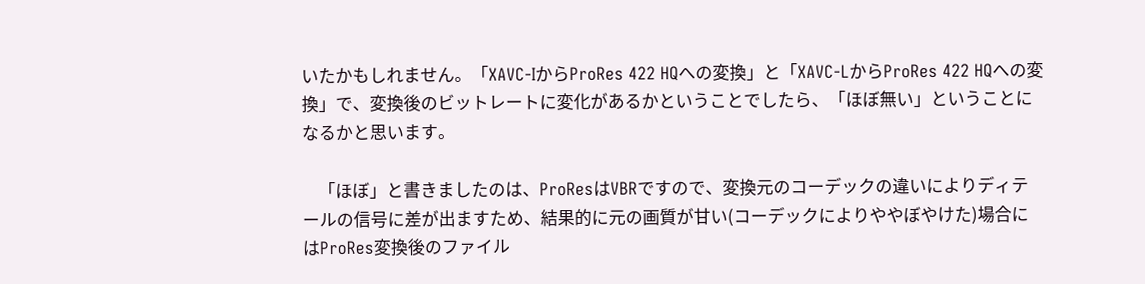いたかもしれません。「XAVC-IからProRes 422 HQへの変換」と「XAVC-LからProRes 422 HQへの変換」で、変換後のビットレートに変化があるかということでしたら、「ほぼ無い」ということになるかと思います。

    「ほぼ」と書きましたのは、ProResはVBRですので、変換元のコーデックの違いによりディテールの信号に差が出ますため、結果的に元の画質が甘い(コーデックによりややぼやけた)場合にはProRes変換後のファイル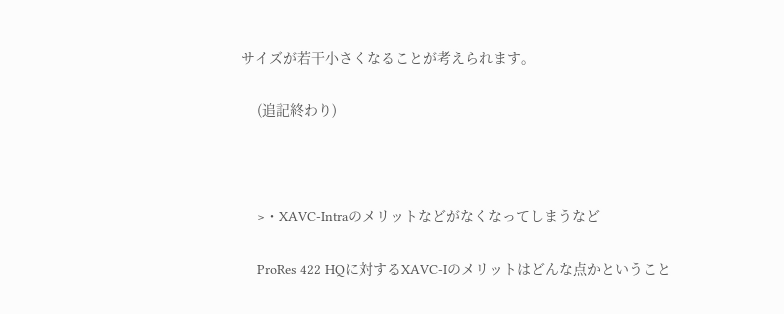サイズが若干小さくなることが考えられます。

    (追記終わり)



    >・XAVC-Intraのメリットなどがなくなってしまうなど

    ProRes 422 HQに対するXAVC-Iのメリットはどんな点かということ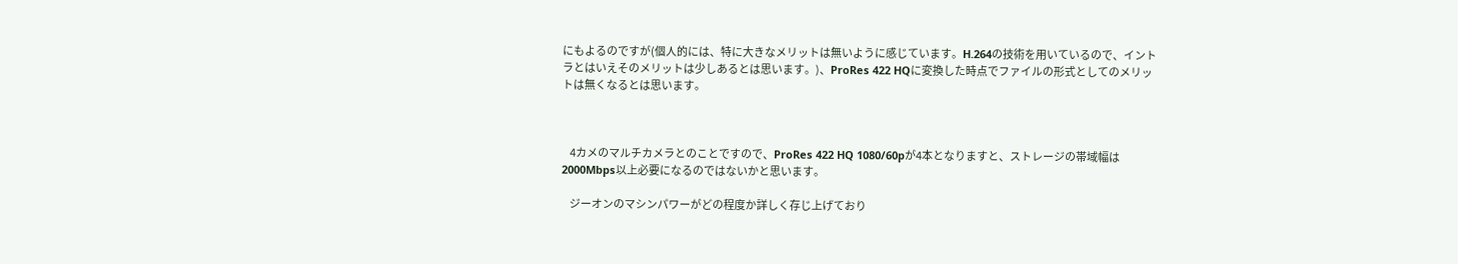にもよるのですが(個人的には、特に大きなメリットは無いように感じています。H.264の技術を用いているので、イントラとはいえそのメリットは少しあるとは思います。)、ProRes 422 HQに変換した時点でファイルの形式としてのメリットは無くなるとは思います。



    4カメのマルチカメラとのことですので、ProRes 422 HQ 1080/60pが4本となりますと、ストレージの帯域幅は2000Mbps以上必要になるのではないかと思います。

    ジーオンのマシンパワーがどの程度か詳しく存じ上げており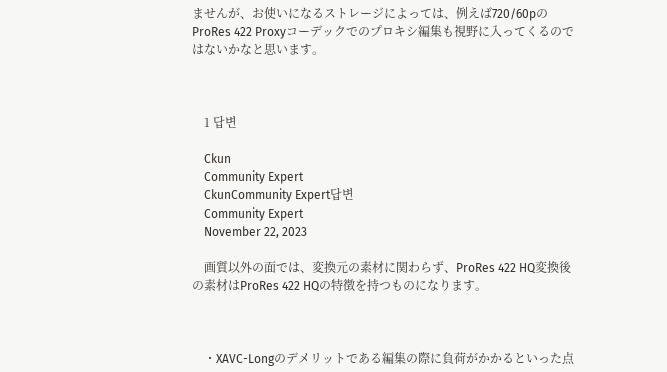ませんが、お使いになるストレージによっては、例えば720/60pのProRes 422 Proxyコーデックでのプロキシ編集も視野に入ってくるのではないかなと思います。



    1 답변

    Ckun
    Community Expert
    CkunCommunity Expert답변
    Community Expert
    November 22, 2023

    画質以外の面では、変換元の素材に関わらず、ProRes 422 HQ変換後の素材はProRes 422 HQの特徴を持つものになります。



    ・XAVC-Longのデメリットである編集の際に負荷がかかるといった点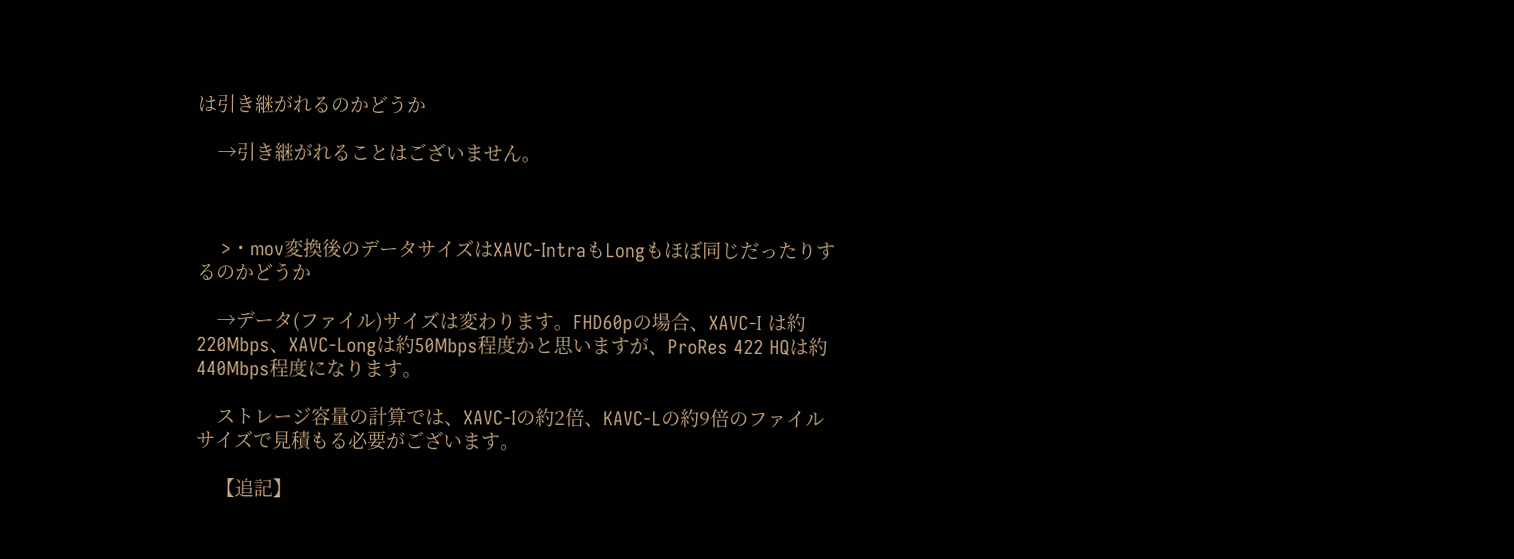は引き継がれるのかどうか

    →引き継がれることはございません。



    >・mov変換後のデータサイズはXAVC-IntraもLongもほぼ同じだったりするのかどうか

    →データ(ファイル)サイズは変わります。FHD60pの場合、XAVC-I は約220Mbps、XAVC-Longは約50Mbps程度かと思いますが、ProRes 422 HQは約440Mbps程度になります。

    ストレージ容量の計算では、XAVC-Iの約2倍、KAVC-Lの約9倍のファイルサイズで見積もる必要がございます。

    【追記】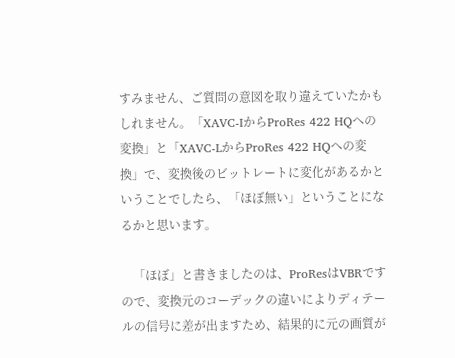すみません、ご質問の意図を取り違えていたかもしれません。「XAVC-IからProRes 422 HQへの変換」と「XAVC-LからProRes 422 HQへの変換」で、変換後のビットレートに変化があるかということでしたら、「ほぼ無い」ということになるかと思います。

    「ほぼ」と書きましたのは、ProResはVBRですので、変換元のコーデックの違いによりディテールの信号に差が出ますため、結果的に元の画質が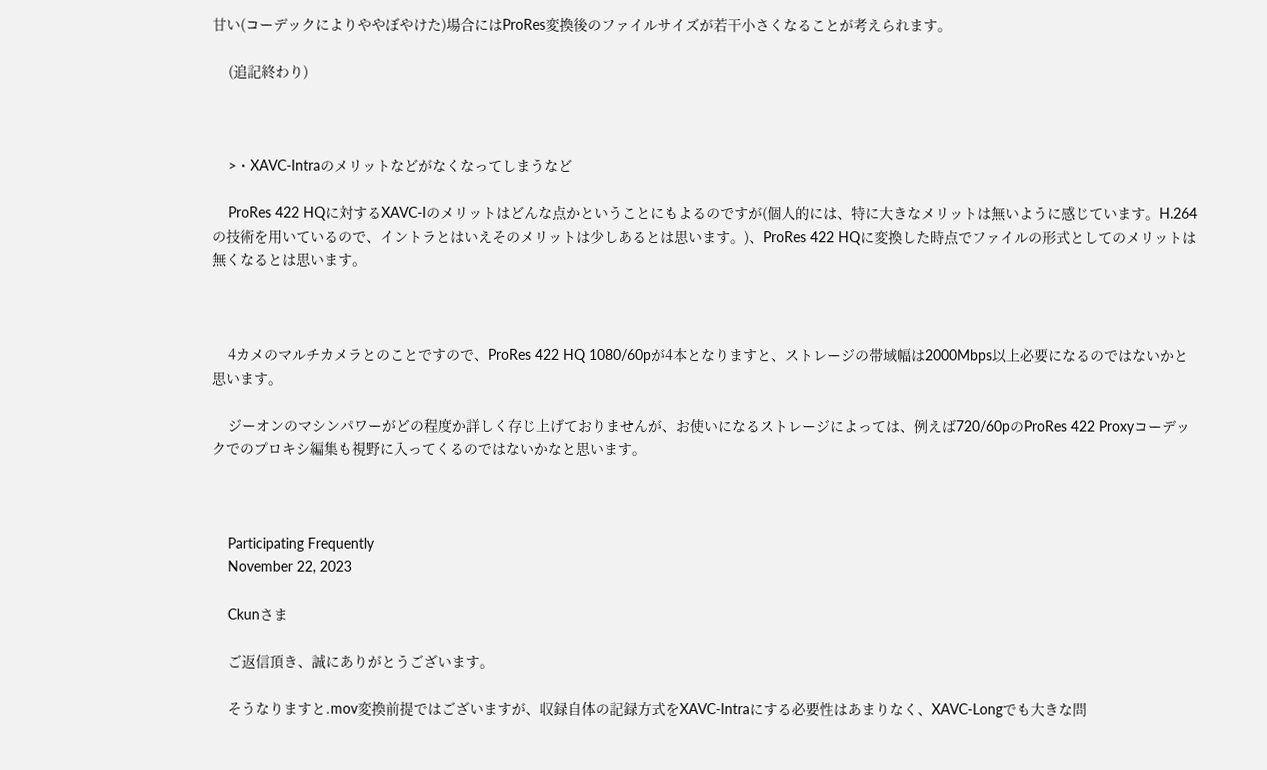甘い(コーデックによりややぼやけた)場合にはProRes変換後のファイルサイズが若干小さくなることが考えられます。

    (追記終わり)



    >・XAVC-Intraのメリットなどがなくなってしまうなど

    ProRes 422 HQに対するXAVC-Iのメリットはどんな点かということにもよるのですが(個人的には、特に大きなメリットは無いように感じています。H.264の技術を用いているので、イントラとはいえそのメリットは少しあるとは思います。)、ProRes 422 HQに変換した時点でファイルの形式としてのメリットは無くなるとは思います。



    4カメのマルチカメラとのことですので、ProRes 422 HQ 1080/60pが4本となりますと、ストレージの帯域幅は2000Mbps以上必要になるのではないかと思います。

    ジーオンのマシンパワーがどの程度か詳しく存じ上げておりませんが、お使いになるストレージによっては、例えば720/60pのProRes 422 Proxyコーデックでのプロキシ編集も視野に入ってくるのではないかなと思います。



    Participating Frequently
    November 22, 2023

    Ckunさま

    ご返信頂き、誠にありがとうございます。

    そうなりますと.mov変換前提ではございますが、収録自体の記録方式をXAVC-Intraにする必要性はあまりなく、XAVC-Longでも大きな問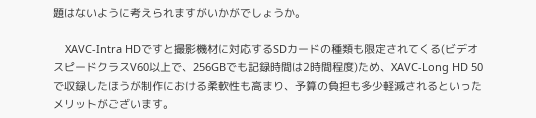題はないように考えられますがいかがでしょうか。

    XAVC-Intra HDですと撮影機材に対応するSDカードの種類も限定されてくる(ビデオスピードクラスV60以上で、256GBでも記録時間は2時間程度)ため、XAVC-Long HD 50 で収録したほうが制作における柔軟性も高まり、予算の負担も多少軽減されるといったメリットがございます。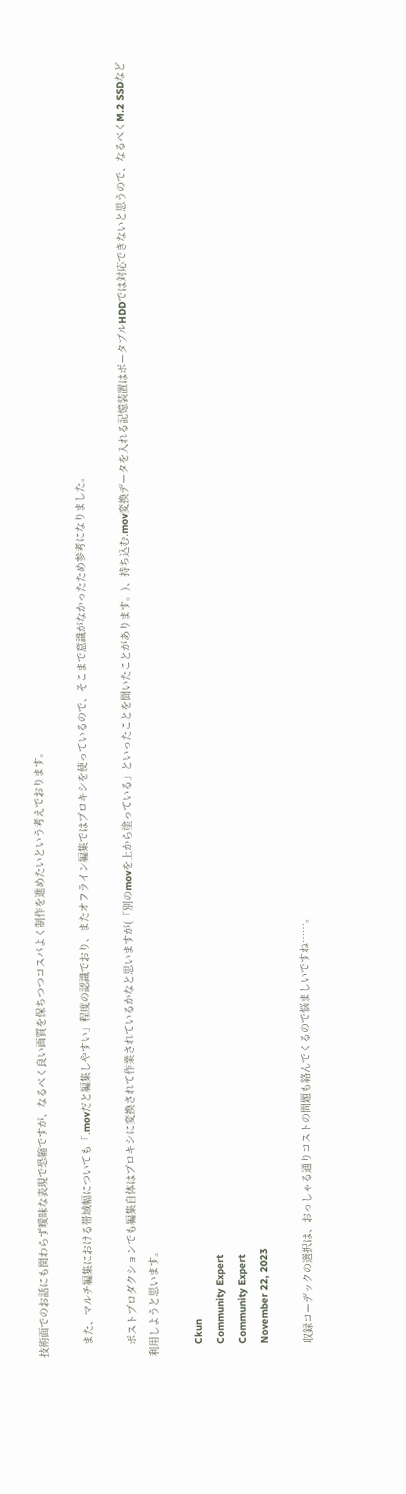技術面でのお話にも関わらず曖昧な表現で恐縮ですが、なるべく良い画質を保ちつつコスパよく制作を進めたいという考えでおります。

    また、マルチ編集における帯域幅についても「.movだと編集しやすい」程度の認識でおり、またオフライン編集ではプロキシを使っているので、そこまで意識がなかったため参考になりました。

    ポストプロダクションでも編集自体はプロキシに変換されて作業されているかなと思いますが(「別のmovを上から塗っている」といったことを聞いたことがあります。)、持ち込む.mov変換データを入れる記憶装置はポータブルHDDでは対応できないと思うので、なるべくM.2 SSDなど利用しようと思います。

    Ckun
    Community Expert
    Community Expert
    November 22, 2023

    収録コーデックの選択は、おっしゃる通りコストの問題も絡んでくるので悩ましいですね……。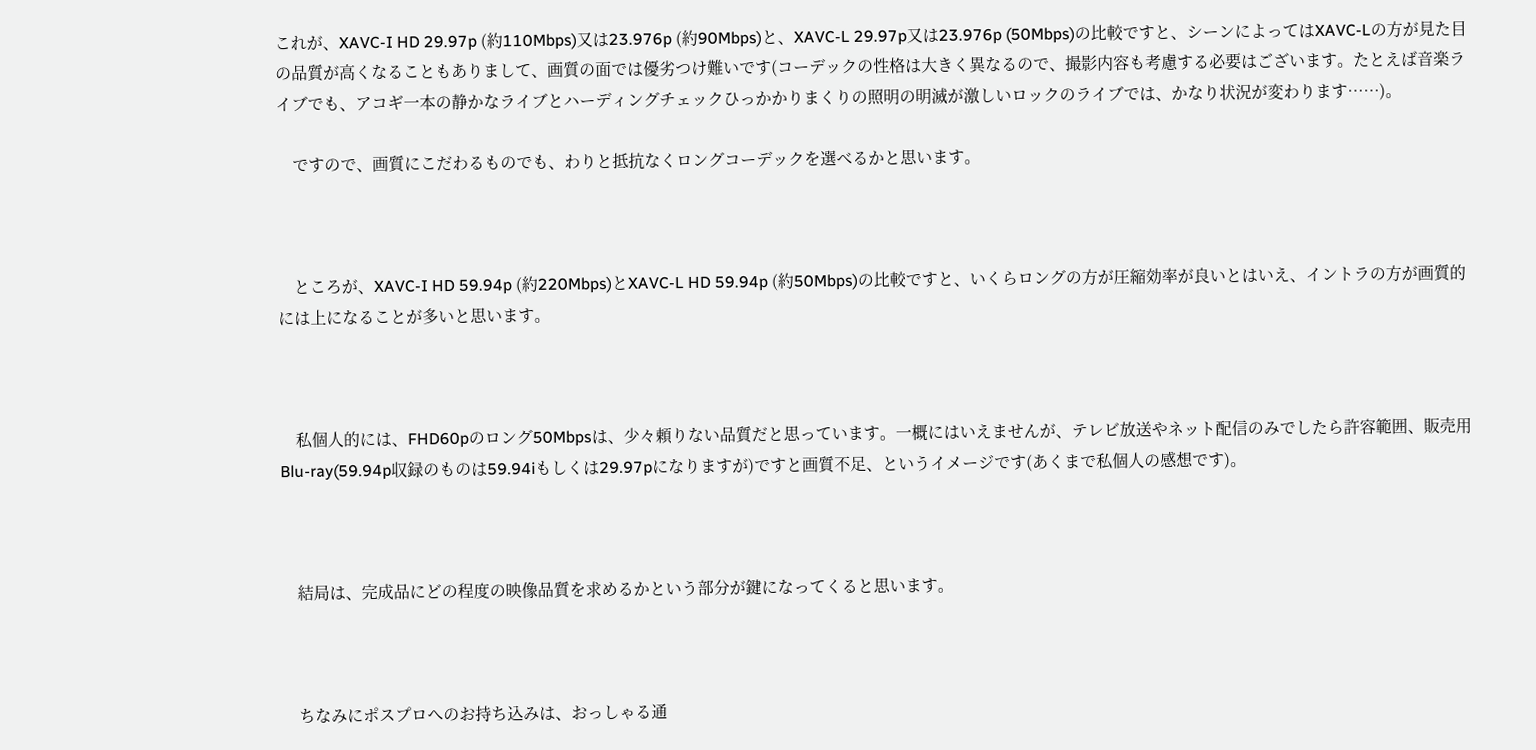これが、XAVC-I HD 29.97p (約110Mbps)又は23.976p (約90Mbps)と、XAVC-L 29.97p又は23.976p (50Mbps)の比較ですと、シーンによってはXAVC-Lの方が見た目の品質が高くなることもありまして、画質の面では優劣つけ難いです(コーデックの性格は大きく異なるので、撮影内容も考慮する必要はございます。たとえば音楽ライブでも、アコギ一本の静かなライブとハーディングチェックひっかかりまくりの照明の明滅が激しいロックのライブでは、かなり状況が変わります……)。

    ですので、画質にこだわるものでも、わりと抵抗なくロングコーデックを選べるかと思います。



    ところが、XAVC-I HD 59.94p (約220Mbps)とXAVC-L HD 59.94p (約50Mbps)の比較ですと、いくらロングの方が圧縮効率が良いとはいえ、イントラの方が画質的には上になることが多いと思います。



    私個人的には、FHD60pのロング50Mbpsは、少々頼りない品質だと思っています。一概にはいえませんが、テレビ放送やネット配信のみでしたら許容範囲、販売用Blu-ray(59.94p収録のものは59.94iもしくは29.97pになりますが)ですと画質不足、というイメージです(あくまで私個人の感想です)。



    結局は、完成品にどの程度の映像品質を求めるかという部分が鍵になってくると思います。



    ちなみにポスプロへのお持ち込みは、おっしゃる通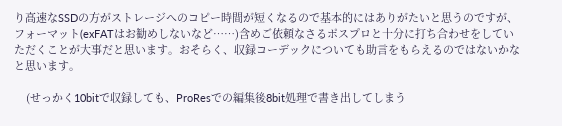り高速なSSDの方がストレージへのコピー時間が短くなるので基本的にはありがたいと思うのですが、フォーマット(exFATはお勧めしないなど……)含めご依頼なさるポスプロと十分に打ち合わせをしていただくことが大事だと思います。おそらく、収録コーデックについても助言をもらえるのではないかなと思います。

    (せっかく10bitで収録しても、ProResでの編集後8bit処理で書き出してしまう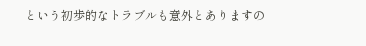という初歩的なトラブルも意外とありますの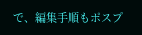で、編集手順もポスプ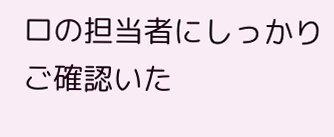ロの担当者にしっかりご確認いた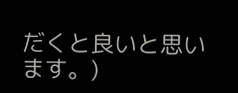だくと良いと思います。)